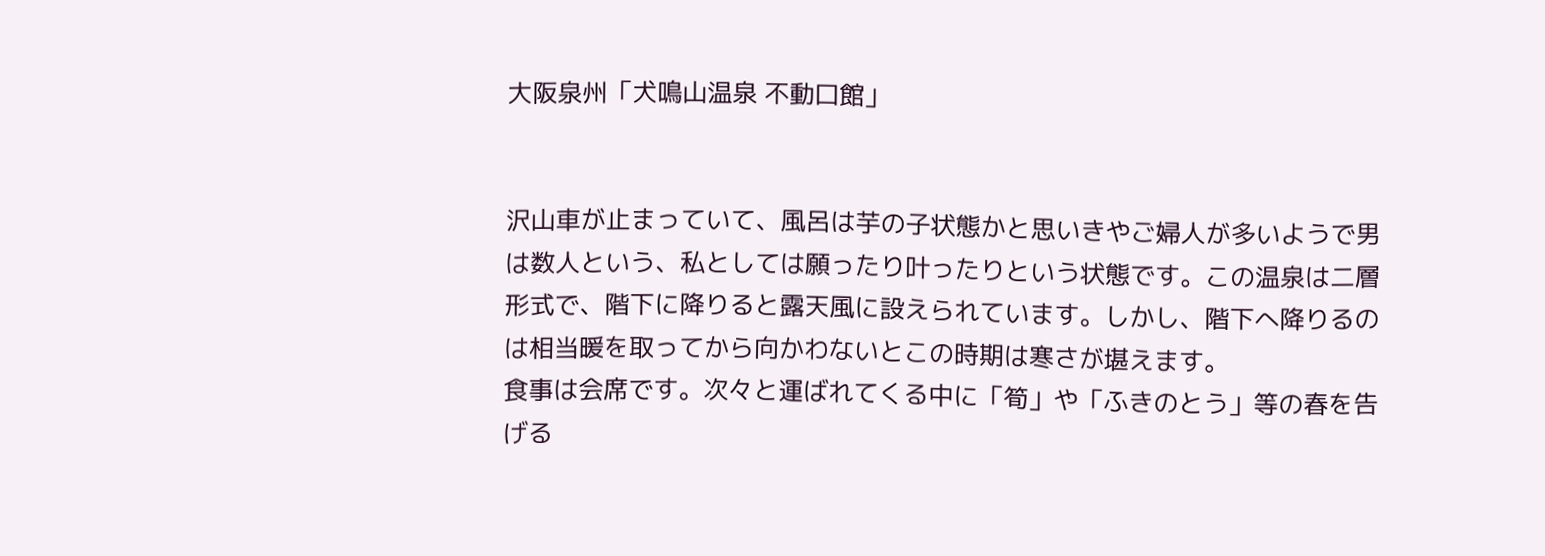大阪泉州「犬鳴山温泉 不動口館」


沢山車が止まっていて、風呂は芋の子状態かと思いきやご婦人が多いようで男は数人という、私としては願ったり叶ったりという状態です。この温泉は二層形式で、階下に降りると露天風に設えられています。しかし、階下へ降りるのは相当暖を取ってから向かわないとこの時期は寒さが堪えます。
食事は会席です。次々と運ばれてくる中に「筍」や「ふきのとう」等の春を告げる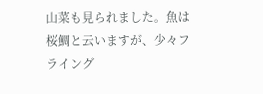山菜も見られました。魚は桜鯛と云いますが、少々フライング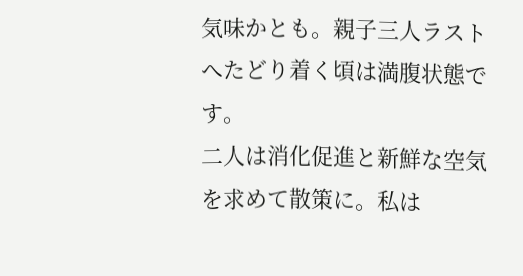気味かとも。親子三人ラストへたどり着く頃は満腹状態です。
二人は消化促進と新鮮な空気を求めて散策に。私は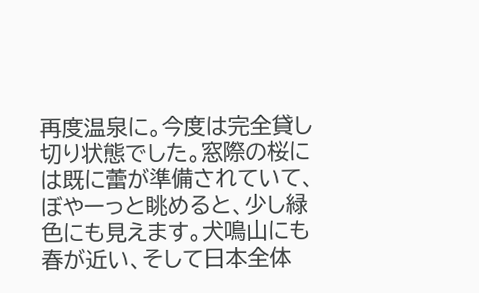再度温泉に。今度は完全貸し切り状態でした。窓際の桜には既に蕾が準備されていて、ぼやーっと眺めると、少し緑色にも見えます。犬鳴山にも春が近い、そして日本全体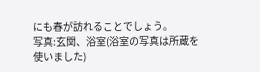にも春が訪れることでしょう。
写真:玄関、浴室(浴室の写真は所蔵を使いました)